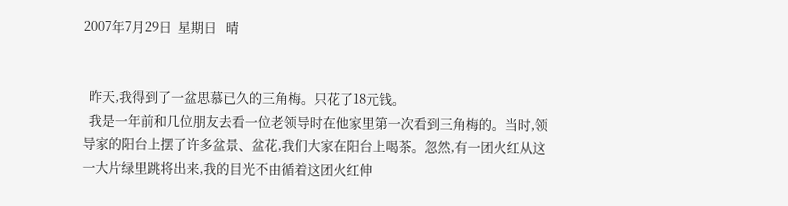2007年7月29日  星期日   晴


  昨天,我得到了一盆思慕已久的三角梅。只花了18元钱。
  我是一年前和几位朋友去看一位老领导时在他家里第一次看到三角梅的。当时,领导家的阳台上摆了许多盆景、盆花,我们大家在阳台上喝茶。忽然,有一团火红从这一大片绿里跳将出来,我的目光不由循着这团火红伸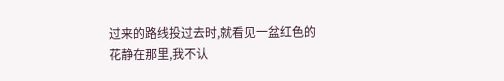过来的路线投过去时,就看见一盆红色的花静在那里,我不认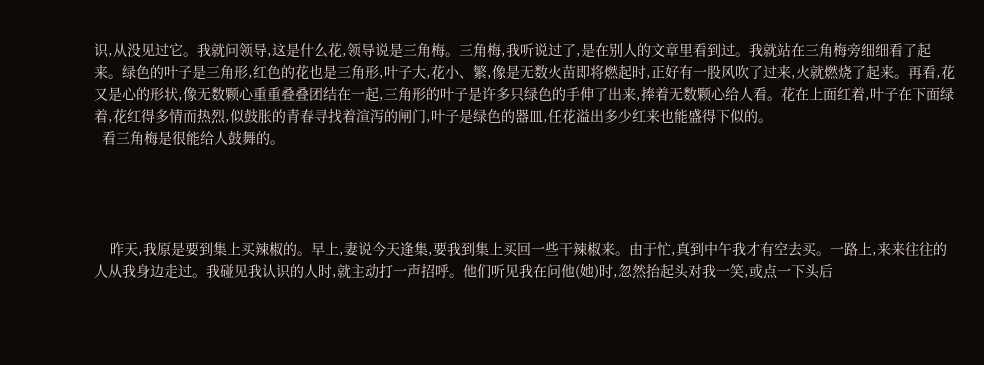识,从没见过它。我就问领导,这是什么花,领导说是三角梅。三角梅,我听说过了,是在别人的文章里看到过。我就站在三角梅旁细细看了起来。绿色的叶子是三角形,红色的花也是三角形,叶子大,花小、繁,像是无数火苗即将燃起时,正好有一股风吹了过来,火就燃烧了起来。再看,花又是心的形状,像无数颗心重重叠叠团结在一起,三角形的叶子是许多只绿色的手伸了出来,捧着无数颗心给人看。花在上面红着,叶子在下面绿着,花红得多情而热烈,似鼓胀的青春寻找着渲泻的闸门,叶子是绿色的器皿,任花溢出多少红来也能盛得下似的。
  看三角梅是很能给人鼓舞的。




    昨天,我原是要到集上买辣椒的。早上,妻说今天逢集,要我到集上买回一些干辣椒来。由于忙,真到中午我才有空去买。一路上,来来往往的人从我身边走过。我碰见我认识的人时,就主动打一声招呼。他们听见我在问他(她)时,忽然抬起头对我一笑,或点一下头后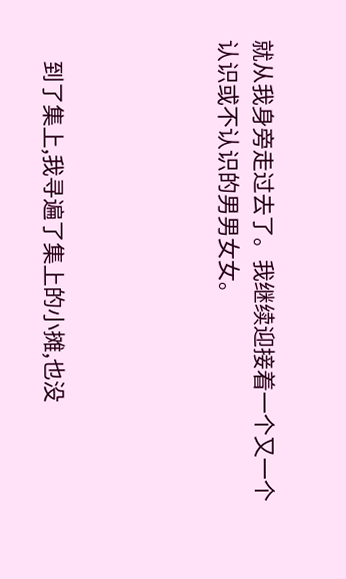就从我身旁走过去了。我继续迎接着一个又一个认识或不认识的男男女女。




    到了集上,我寻遍了集上的小摊,也没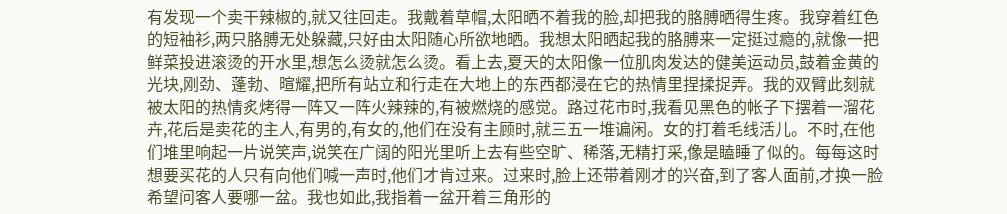有发现一个卖干辣椒的,就又往回走。我戴着草帽,太阳晒不着我的脸,却把我的胳膊晒得生疼。我穿着红色的短袖衫,两只胳膊无处躲藏,只好由太阳随心所欲地晒。我想太阳晒起我的胳膊来一定挺过瘾的,就像一把鲜菜投进滚烫的开水里,想怎么烫就怎么烫。看上去,夏天的太阳像一位肌肉发达的健美运动员,鼓着金黄的光块,刚劲、蓬勃、暄耀,把所有站立和行走在大地上的东西都浸在它的热情里捏揉捉弄。我的双臂此刻就被太阳的热情炙烤得一阵又一阵火辣辣的,有被燃烧的感觉。路过花市时,我看见黑色的帐子下摆着一溜花卉,花后是卖花的主人,有男的,有女的,他们在没有主顾时,就三五一堆谝闲。女的打着毛线活儿。不时,在他们堆里响起一片说笑声,说笑在广阔的阳光里听上去有些空旷、稀落,无精打采,像是瞌睡了似的。每每这时想要买花的人只有向他们喊一声时,他们才肯过来。过来时,脸上还带着刚才的兴奋,到了客人面前,才换一脸希望问客人要哪一盆。我也如此,我指着一盆开着三角形的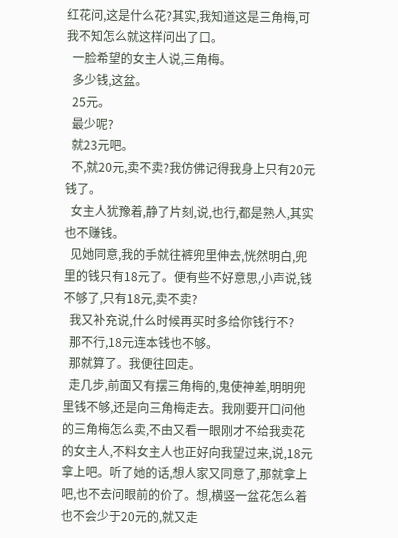红花问,这是什么花?其实,我知道这是三角梅,可我不知怎么就这样问出了口。
  一脸希望的女主人说,三角梅。
  多少钱,这盆。
  25元。
  最少呢?
  就23元吧。
  不,就20元,卖不卖?我仿佛记得我身上只有20元钱了。
  女主人犹豫着,静了片刻,说,也行,都是熟人,其实也不赚钱。
  见她同意,我的手就往裤兜里伸去,恍然明白,兜里的钱只有18元了。便有些不好意思,小声说,钱不够了,只有18元,卖不卖?
  我又补充说,什么时候再买时多给你钱行不?
  那不行,18元连本钱也不够。
  那就算了。我便往回走。
  走几步,前面又有摆三角梅的,鬼使神差,明明兜里钱不够,还是向三角梅走去。我刚要开口问他的三角梅怎么卖,不由又看一眼刚才不给我卖花的女主人,不料女主人也正好向我望过来,说,18元拿上吧。听了她的话,想人家又同意了,那就拿上吧,也不去问眼前的价了。想,横竖一盆花怎么着也不会少于20元的,就又走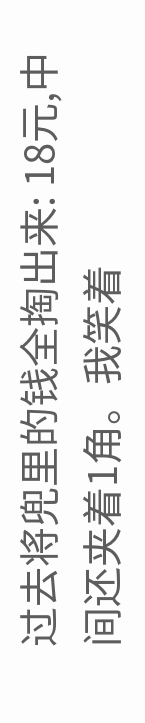过去将兜里的钱全掏出来: 18元,中间还夹着1角。我笑着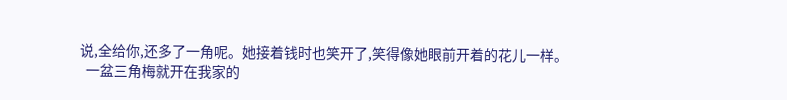说,全给你,还多了一角呢。她接着钱时也笑开了,笑得像她眼前开着的花儿一样。
  一盆三角梅就开在我家的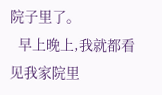院子里了。
  早上晚上,我就都看见我家院里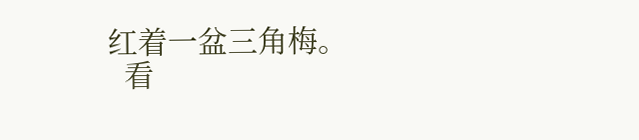红着一盆三角梅。
  看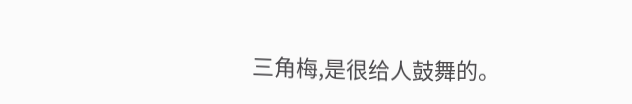三角梅,是很给人鼓舞的。